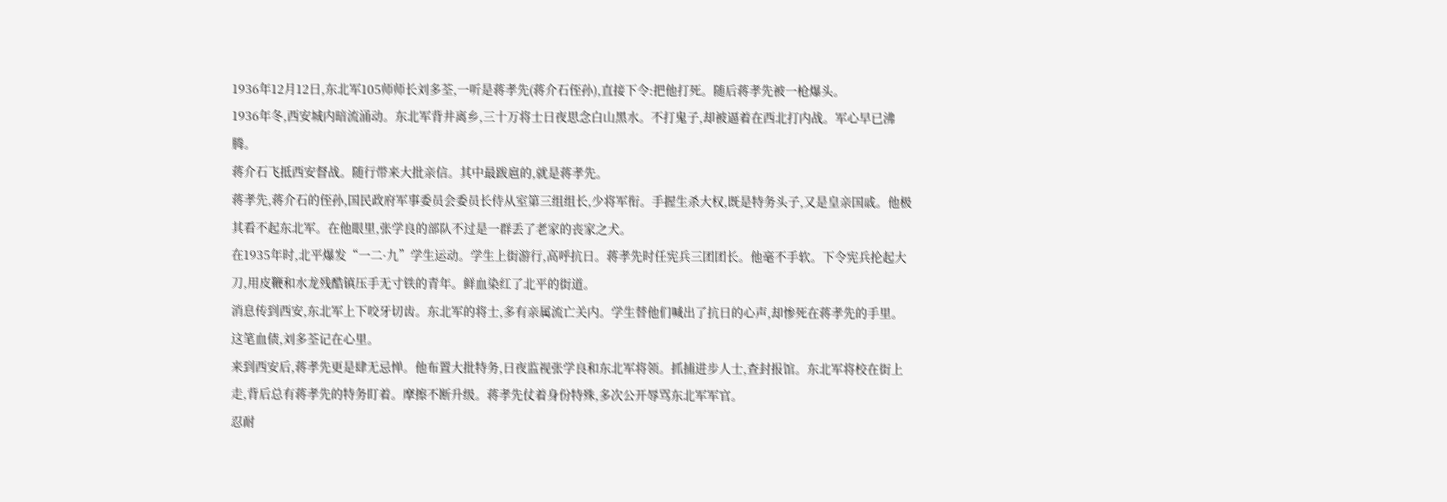1936年12月12日,东北军105师师长刘多荃,一听是蒋孝先(蒋介石侄孙),直接下令:把他打死。随后蒋孝先被一枪爆头。
1936年冬,西安城内暗流涌动。东北军背井离乡,三十万将士日夜思念白山黑水。不打鬼子,却被逼着在西北打内战。军心早已沸腾。
蒋介石飞抵西安督战。随行带来大批亲信。其中最跋扈的,就是蒋孝先。
蒋孝先,蒋介石的侄孙,国民政府军事委员会委员长侍从室第三组组长,少将军衔。手握生杀大权,既是特务头子,又是皇亲国戚。他极其看不起东北军。在他眼里,张学良的部队不过是一群丢了老家的丧家之犬。
在1935年时,北平爆发“一二·九”学生运动。学生上街游行,高呼抗日。蒋孝先时任宪兵三团团长。他毫不手软。下令宪兵抡起大刀,用皮鞭和水龙残酷镇压手无寸铁的青年。鲜血染红了北平的街道。
消息传到西安,东北军上下咬牙切齿。东北军的将士,多有亲属流亡关内。学生替他们喊出了抗日的心声,却惨死在蒋孝先的手里。这笔血债,刘多荃记在心里。
来到西安后,蒋孝先更是肆无忌惮。他布置大批特务,日夜监视张学良和东北军将领。抓捕进步人士,查封报馆。东北军将校在街上走,背后总有蒋孝先的特务盯着。摩擦不断升级。蒋孝先仗着身份特殊,多次公开辱骂东北军军官。
忍耐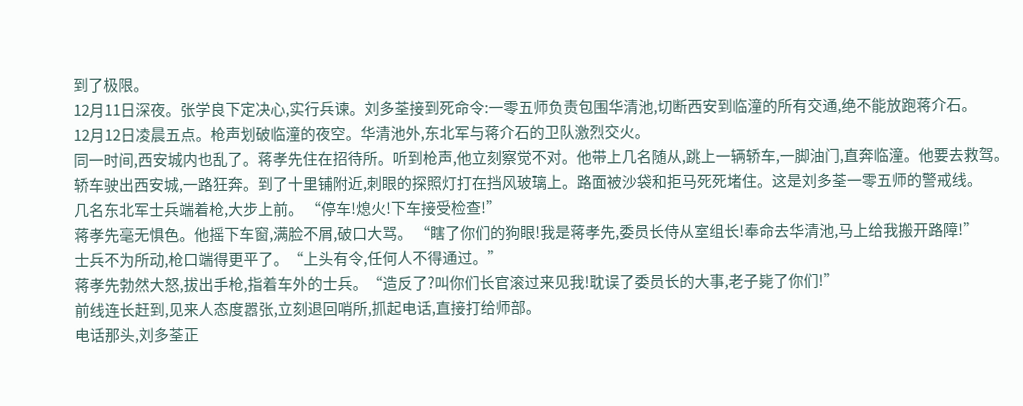到了极限。
12月11日深夜。张学良下定决心,实行兵谏。刘多荃接到死命令:一零五师负责包围华清池,切断西安到临潼的所有交通,绝不能放跑蒋介石。
12月12日凌晨五点。枪声划破临潼的夜空。华清池外,东北军与蒋介石的卫队激烈交火。
同一时间,西安城内也乱了。蒋孝先住在招待所。听到枪声,他立刻察觉不对。他带上几名随从,跳上一辆轿车,一脚油门,直奔临潼。他要去救驾。
轿车驶出西安城,一路狂奔。到了十里铺附近,刺眼的探照灯打在挡风玻璃上。路面被沙袋和拒马死死堵住。这是刘多荃一零五师的警戒线。
几名东北军士兵端着枪,大步上前。 “停车!熄火!下车接受检查!”
蒋孝先毫无惧色。他摇下车窗,满脸不屑,破口大骂。 “瞎了你们的狗眼!我是蒋孝先,委员长侍从室组长!奉命去华清池,马上给我搬开路障!”
士兵不为所动,枪口端得更平了。“上头有令,任何人不得通过。”
蒋孝先勃然大怒,拔出手枪,指着车外的士兵。“造反了?叫你们长官滚过来见我!耽误了委员长的大事,老子毙了你们!”
前线连长赶到,见来人态度嚣张,立刻退回哨所,抓起电话,直接打给师部。
电话那头,刘多荃正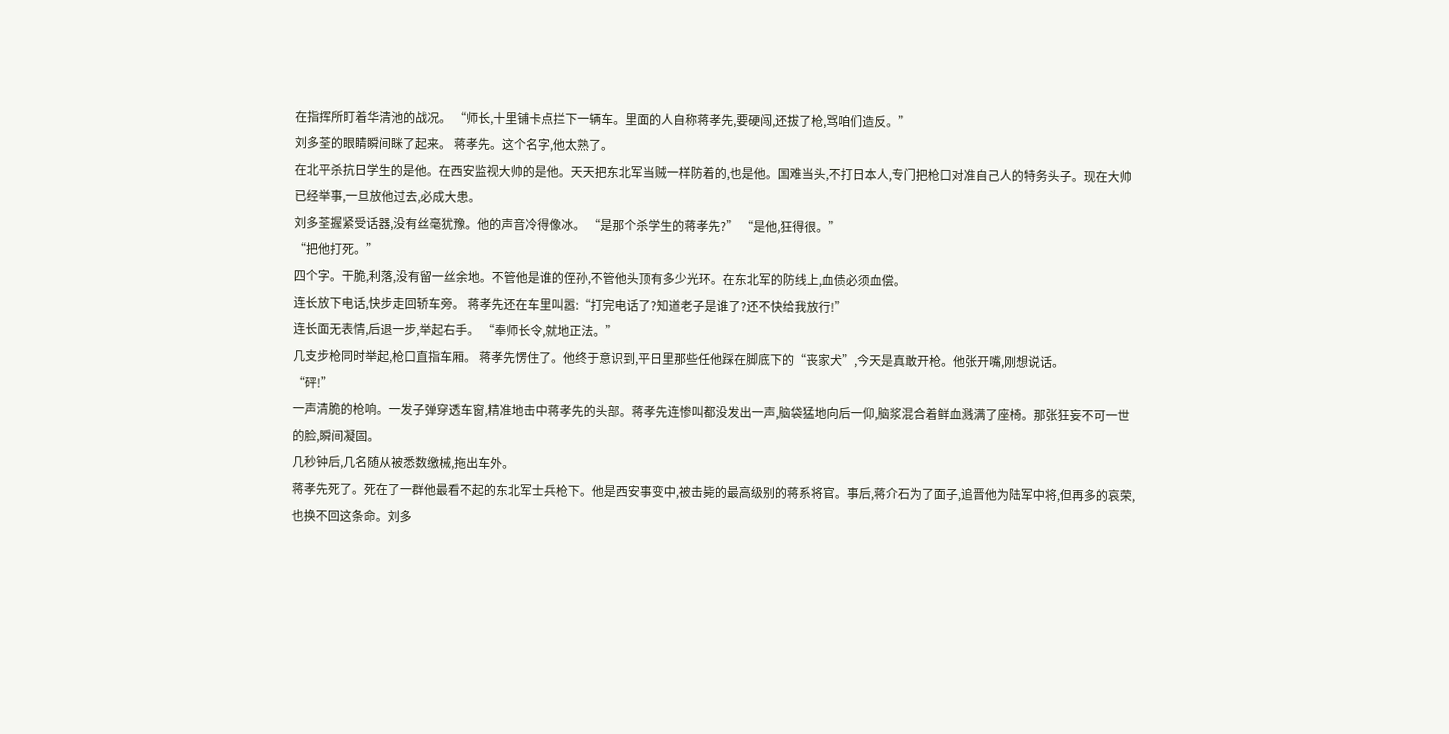在指挥所盯着华清池的战况。 “师长,十里铺卡点拦下一辆车。里面的人自称蒋孝先,要硬闯,还拔了枪,骂咱们造反。”
刘多荃的眼睛瞬间眯了起来。 蒋孝先。这个名字,他太熟了。
在北平杀抗日学生的是他。在西安监视大帅的是他。天天把东北军当贼一样防着的,也是他。国难当头,不打日本人,专门把枪口对准自己人的特务头子。现在大帅已经举事,一旦放他过去,必成大患。
刘多荃握紧受话器,没有丝毫犹豫。他的声音冷得像冰。 “是那个杀学生的蒋孝先?” “是他,狂得很。”
“把他打死。”
四个字。干脆,利落,没有留一丝余地。不管他是谁的侄孙,不管他头顶有多少光环。在东北军的防线上,血债必须血偿。
连长放下电话,快步走回轿车旁。 蒋孝先还在车里叫嚣:“打完电话了?知道老子是谁了?还不快给我放行!”
连长面无表情,后退一步,举起右手。 “奉师长令,就地正法。”
几支步枪同时举起,枪口直指车厢。 蒋孝先愣住了。他终于意识到,平日里那些任他踩在脚底下的“丧家犬”,今天是真敢开枪。他张开嘴,刚想说话。
“砰!”
一声清脆的枪响。一发子弹穿透车窗,精准地击中蒋孝先的头部。蒋孝先连惨叫都没发出一声,脑袋猛地向后一仰,脑浆混合着鲜血溅满了座椅。那张狂妄不可一世的脸,瞬间凝固。
几秒钟后,几名随从被悉数缴械,拖出车外。
蒋孝先死了。死在了一群他最看不起的东北军士兵枪下。他是西安事变中,被击毙的最高级别的蒋系将官。事后,蒋介石为了面子,追晋他为陆军中将,但再多的哀荣,也换不回这条命。刘多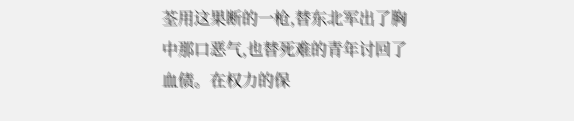荃用这果断的一枪,替东北军出了胸中那口恶气,也替死难的青年讨回了血债。在权力的保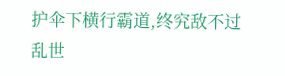护伞下横行霸道,终究敌不过乱世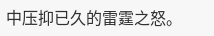中压抑已久的雷霆之怒。